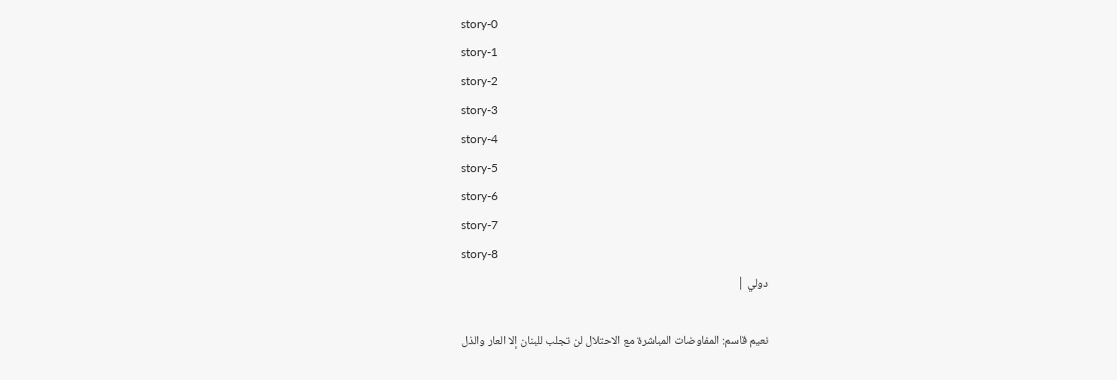story-0
story-1
story-2
story-3
story-4
story-5
story-6
story-7
story-8
دولي |

نعيم قاسم: المفاوضات المباشرة مع الاحتلال لن تجلب للبنان إلا العار والذل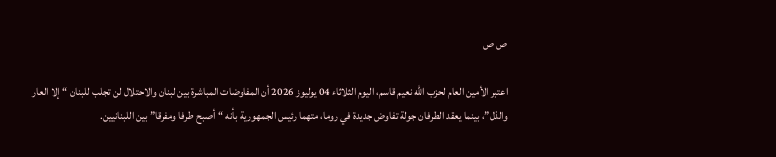ص ص

اعتبر الأمين العام لحزب الله نعيم قاسم، اليوم الثلاثاء 04 يوليوز 2026 أن المفاوضات المباشرة بين لبنان والاحتلال لن تجلب للبنان “إلا العار والذل”، بينما يعقد الطرفان جولة تفاوض جديدة في روما، متهما رئيس الجمهورية بأنه “أصبح طرفا ومفرقا” بين اللبنانيين.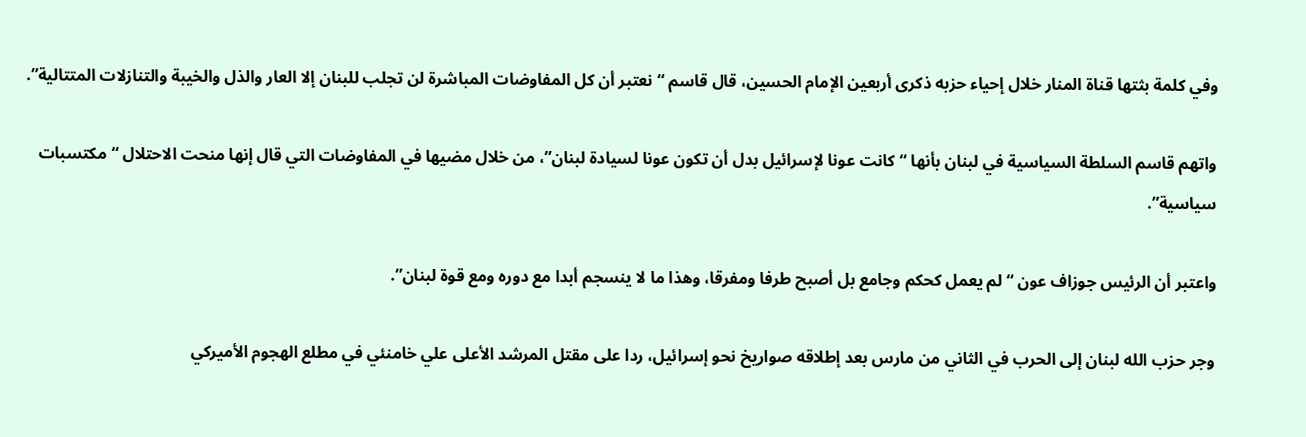وفي كلمة بثتها قناة المنار خلال إحياء حزبه ذكرى أربعين الإمام الحسين، قال قاسم “نعتبر أن كل المفاوضات المباشرة لن تجلب للبنان إلا العار والذل والخيبة والتنازلات المتتالية”.

واتهم قاسم السلطة السياسية في لبنان بأنها “كانت عونا لإسرائيل بدل أن تكون عونا لسيادة لبنان”، من خلال مضيها في المفاوضات التي قال إنها منحت الاحتلال “مكتسبات سياسية”.

واعتبر أن الرئيس جوزاف عون “لم يعمل كحكم وجامع بل أصبح طرفا ومفرقا، وهذا ما لا ينسجم أبدا مع دوره ومع قوة لبنان”.

وجر حزب الله لبنان إلى الحرب في الثاني من مارس بعد إطلاقه صواريخ نحو إسرائيل، ردا على مقتل المرشد الأعلى علي خامنئي في مطلع الهجوم الأميركي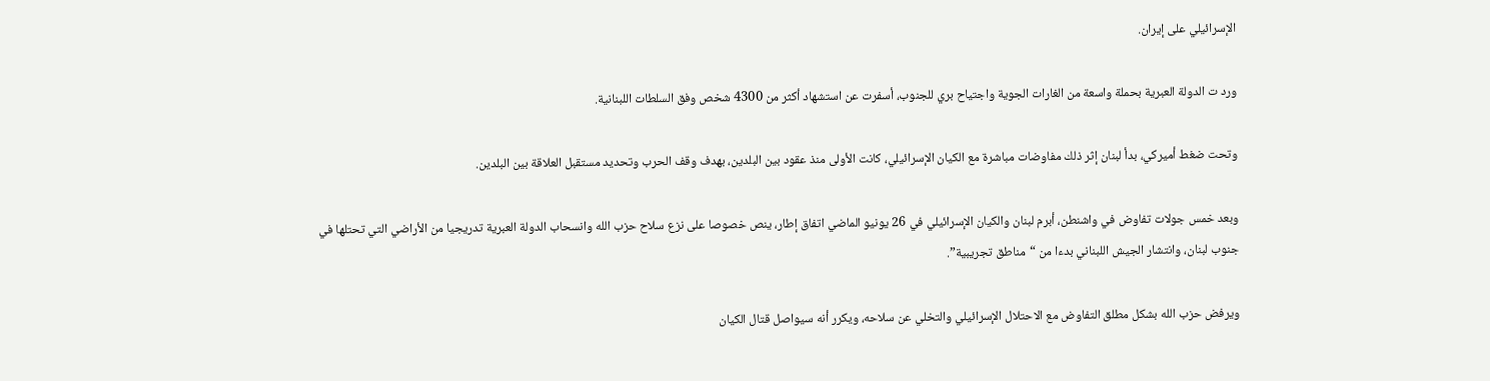الإسرائيلي على إيران.

ورد ت الدولة العبرية بحملة واسعة من الغارات الجوية واجتياح بري للجنوب، أسفرت عن استشهاد أكثر من 4300 شخص وفق السلطات اللبنانية.

وتحت ضغط أميركي، بدأ لبنان إثر ذلك مفاوضات مباشرة مع الكيان الإسرائيلي، كانت الأولى منذ عقود بين البلدين، بهدف وقف الحرب وتحديد مستقبل العلاقة بين البلدين.

وبعد خمس جولات تفاوض في واشنطن، أبرم لبنان والكيان الإسرائيلي في 26 يونيو الماضي اتفاق إطار، ينص خصوصا على نزع سلاح حزب الله وانسحاب الدولة العبرية تدريجيا من الأراضي التي تحتلها في جنوب لبنان، وانتشار الجيش اللبناني بدءا من “مناطق تجريبية”.

ويرفض حزب الله بشكل مطلق التفاوض مع الاحتلال الإسرائيلي والتخلي عن سلاحه، ويكرر أنه سيواصل قتال الكيان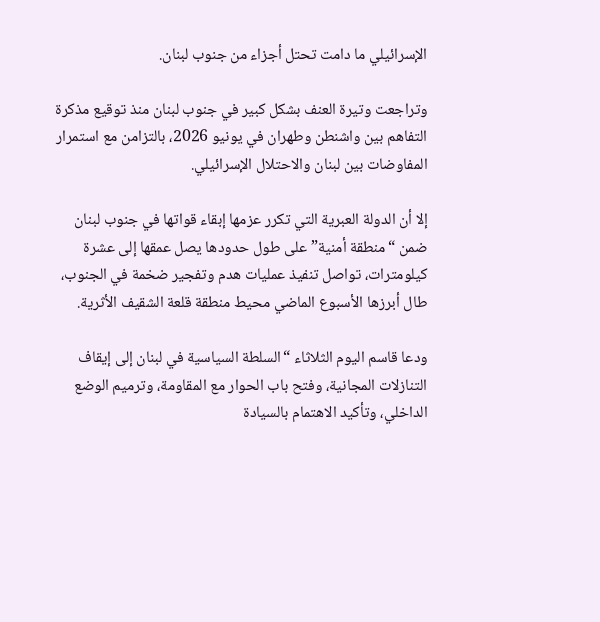الإسرائيلي ما دامت تحتل أجزاء من جنوب لبنان.

وتراجعت وتيرة العنف بشكل كبير في جنوب لبنان منذ توقيع مذكرة التفاهم بين واشنطن وطهران في يونيو 2026، بالتزامن مع استمرار المفاوضات بين لبنان والاحتلال الإسرائيلي.

إلا أن الدولة العبرية التي تكرر عزمها إبقاء قواتها في جنوب لبنان ضمن “منطقة أمنية” على طول حدودها يصل عمقها إلى عشرة كيلومترات، تواصل تنفيذ عمليات هدم وتفجير ضخمة في الجنوب، طال أبرزها الأسبوع الماضي محيط منطقة قلعة الشقيف الأثرية.

ودعا قاسم اليوم الثلاثاء “السلطة السياسية في لبنان إلى إيقاف التنازلات المجانية، وفتح باب الحوار مع المقاومة، وترميم الوضع الداخلي، وتأكيد الاهتمام بالسيادة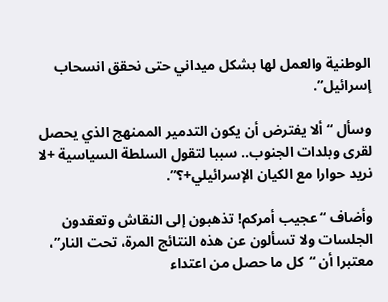الوطنية والعمل لها بشكل ميداني حتى نحقق انسحاب إسرائيل”.

وسأل “ألا يفترض أن يكون التدمير الممنهج الذي يحصل لقرى وبلدات الجنوب.. سببا لتقول السلطة السياسية +لا نريد حوارا مع الكيان الإسرائيلي+؟”.

وأضاف “عجيب أمركم! تذهبون إلى النقاش وتعقدون الجلسات ولا تسألون عن هذه النتائج المرة، تحت النار”، معتبرا أن “كل ما حصل من اعتداء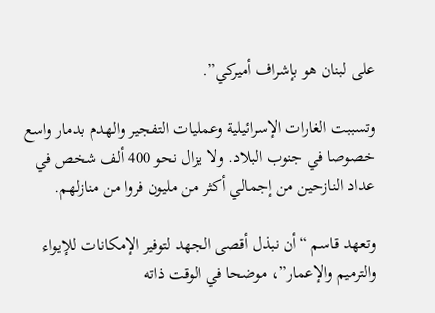على لبنان هو بإشراف أميركي”.

وتسببت الغارات الإسرائيلية وعمليات التفجير والهدم بدمار واسع خصوصا في جنوب البلاد. ولا يزال نحو 400 ألف شخص في عداد النازحين من إجمالي أكثر من مليون فروا من منازلهم.

وتعهد قاسم “أن نبذل أقصى الجهد لتوفير الإمكانات للإيواء والترميم والإعمار”، موضحا في الوقت ذاته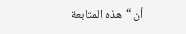أن “هذه المتابعة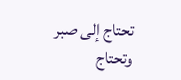تحتاج إلى صبر وتحتاج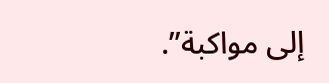إلى مواكبة”.